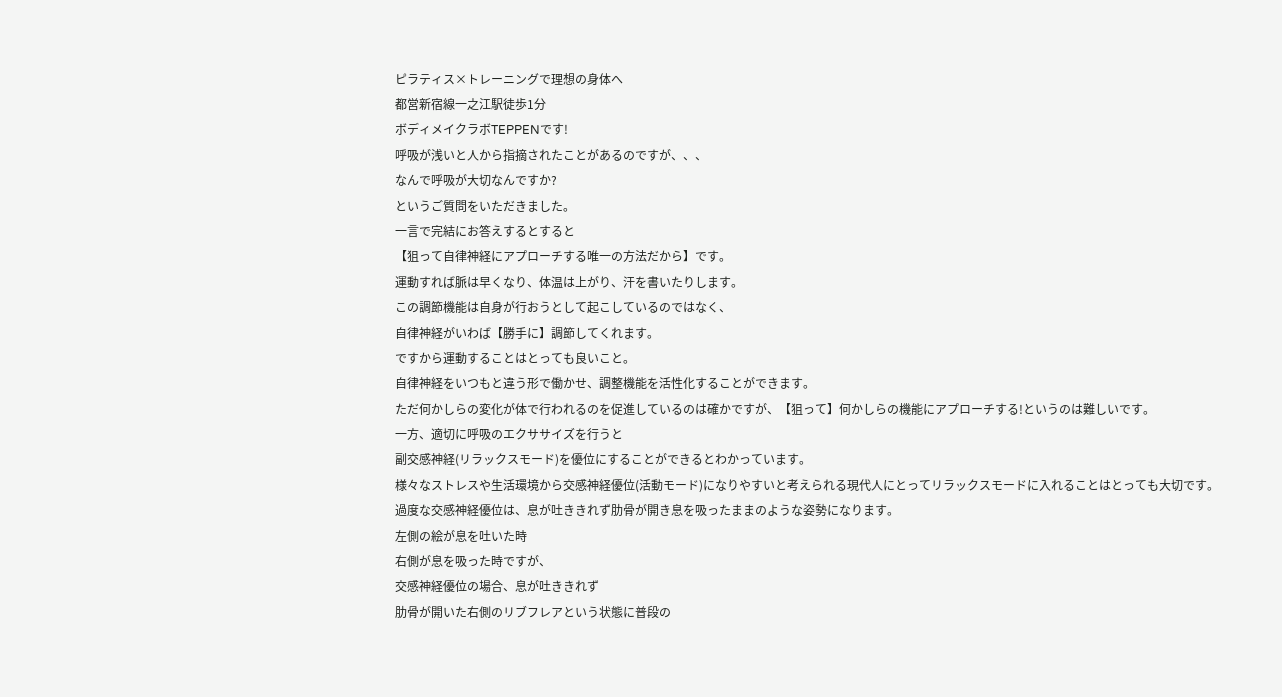ピラティス×トレーニングで理想の身体へ
都営新宿線一之江駅徒歩1分
ボディメイクラボTEPPENです!
呼吸が浅いと人から指摘されたことがあるのですが、、、
なんで呼吸が大切なんですか?
というご質問をいただきました。
一言で完結にお答えするとすると
【狙って自律神経にアプローチする唯一の方法だから】です。
運動すれば脈は早くなり、体温は上がり、汗を書いたりします。
この調節機能は自身が行おうとして起こしているのではなく、
自律神経がいわば【勝手に】調節してくれます。
ですから運動することはとっても良いこと。
自律神経をいつもと違う形で働かせ、調整機能を活性化することができます。
ただ何かしらの変化が体で行われるのを促進しているのは確かですが、【狙って】何かしらの機能にアプローチする!というのは難しいです。
一方、適切に呼吸のエクササイズを行うと
副交感神経(リラックスモード)を優位にすることができるとわかっています。
様々なストレスや生活環境から交感神経優位(活動モード)になりやすいと考えられる現代人にとってリラックスモードに入れることはとっても大切です。
過度な交感神経優位は、息が吐ききれず肋骨が開き息を吸ったままのような姿勢になります。
左側の絵が息を吐いた時
右側が息を吸った時ですが、
交感神経優位の場合、息が吐ききれず
肋骨が開いた右側のリブフレアという状態に普段の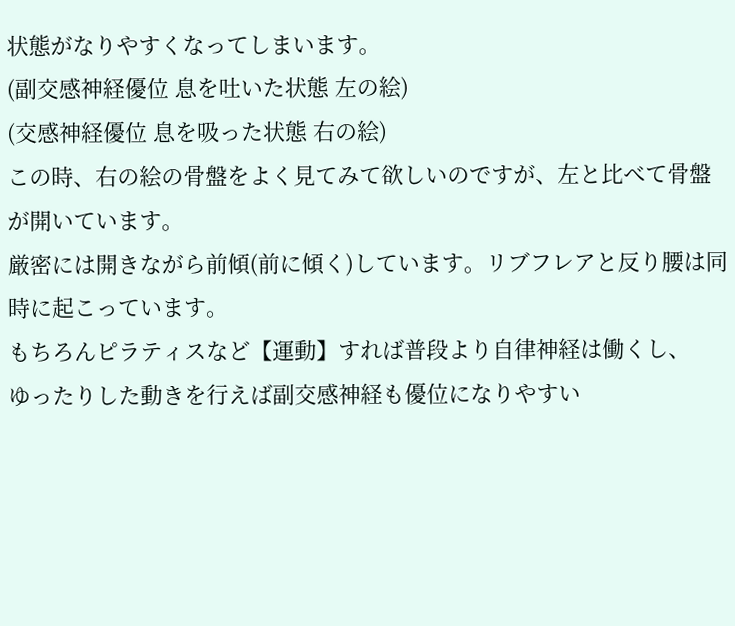状態がなりやすくなってしまいます。
(副交感神経優位 息を吐いた状態 左の絵)
(交感神経優位 息を吸った状態 右の絵)
この時、右の絵の骨盤をよく見てみて欲しいのですが、左と比べて骨盤が開いています。
厳密には開きながら前傾(前に傾く)しています。リブフレアと反り腰は同時に起こっています。
もちろんピラティスなど【運動】すれば普段より自律神経は働くし、
ゆったりした動きを行えば副交感神経も優位になりやすい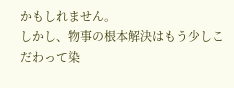かもしれません。
しかし、物事の根本解決はもう少しこだわって染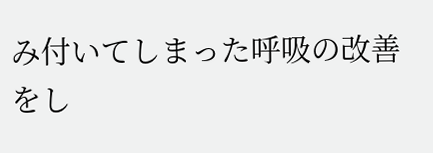み付いてしまった呼吸の改善をし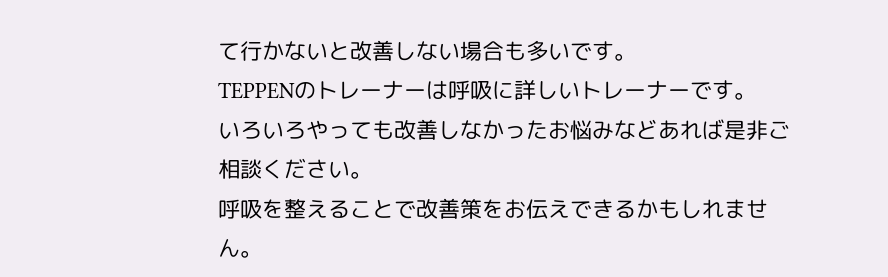て行かないと改善しない場合も多いです。
TEPPENのトレーナーは呼吸に詳しいトレーナーです。
いろいろやっても改善しなかったお悩みなどあれば是非ご相談ください。
呼吸を整えることで改善策をお伝えできるかもしれません。